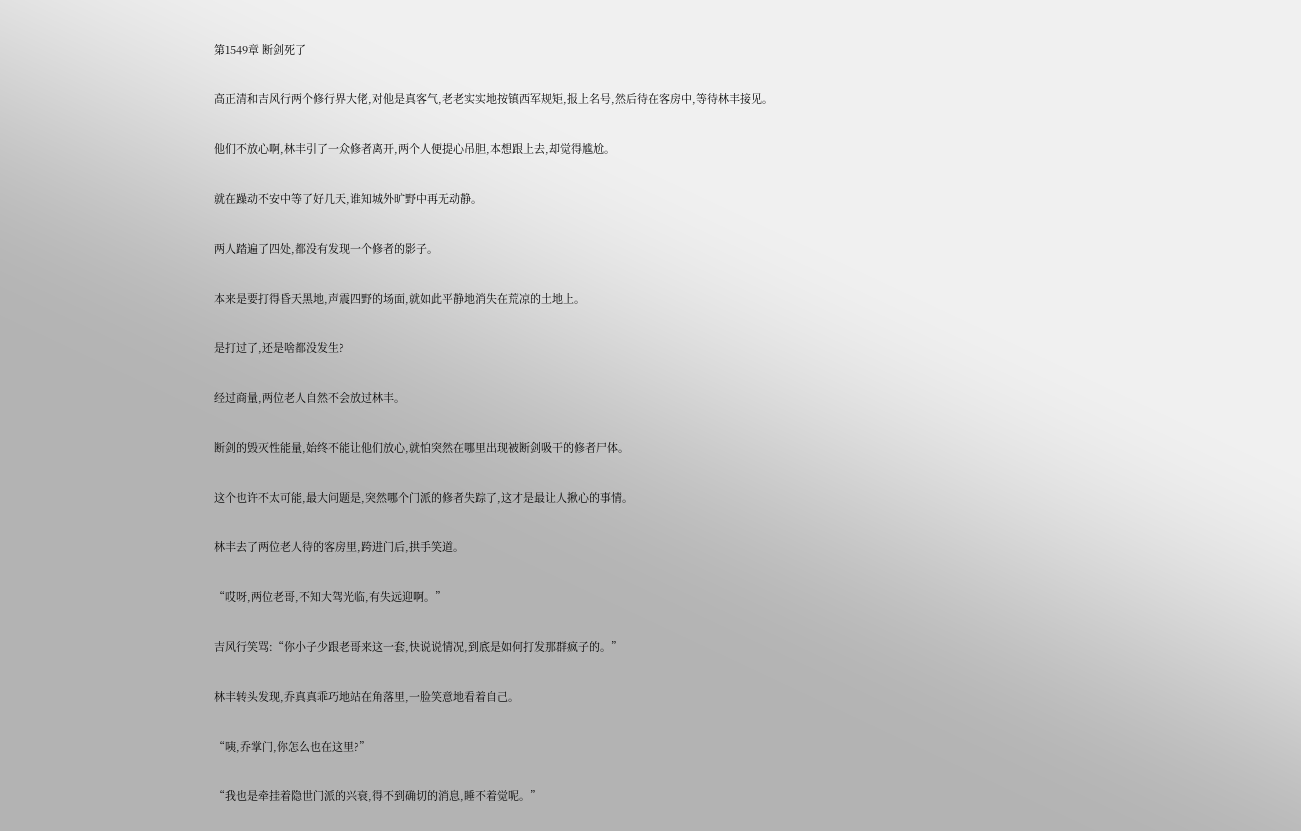第1549章 断剑死了

高正清和吉风行两个修行界大佬,对他是真客气,老老实实地按镇西军规矩,报上名号,然后待在客房中,等待林丰接见。

他们不放心啊,林丰引了一众修者离开,两个人便提心吊胆,本想跟上去,却觉得尴尬。

就在躁动不安中等了好几天,谁知城外旷野中再无动静。

两人踏遍了四处,都没有发现一个修者的影子。

本来是要打得昏天黑地,声震四野的场面,就如此平静地消失在荒凉的土地上。

是打过了,还是啥都没发生?

经过商量,两位老人自然不会放过林丰。

断剑的毁灭性能量,始终不能让他们放心,就怕突然在哪里出现被断剑吸干的修者尸体。

这个也许不太可能,最大问题是,突然哪个门派的修者失踪了,这才是最让人揪心的事情。

林丰去了两位老人待的客房里,跨进门后,拱手笑道。

“哎呀,两位老哥,不知大驾光临,有失远迎啊。”

吉风行笑骂:“你小子少跟老哥来这一套,快说说情况,到底是如何打发那群疯子的。”

林丰转头发现,乔真真乖巧地站在角落里,一脸笑意地看着自己。

“咦,乔掌门,你怎么也在这里?”

“我也是牵挂着隐世门派的兴衰,得不到确切的消息,睡不着觉呢。”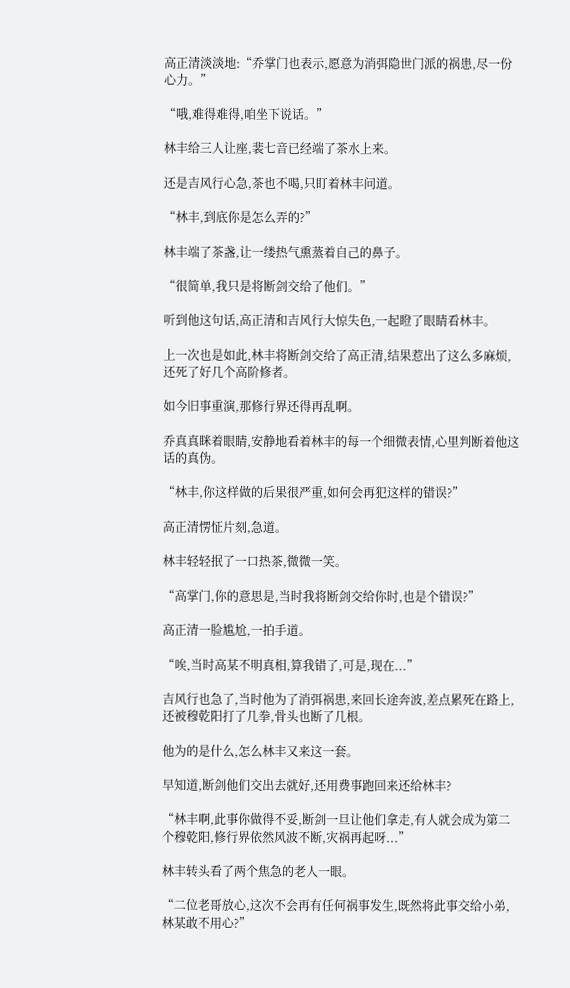高正清淡淡地:“乔掌门也表示,愿意为消弭隐世门派的祸患,尽一份心力。”

“哦,难得难得,咱坐下说话。”

林丰给三人让座,裴七音已经端了茶水上来。

还是吉风行心急,茶也不喝,只盯着林丰问道。

“林丰,到底你是怎么弄的?”

林丰端了茶盏,让一缕热气熏蒸着自己的鼻子。

“很简单,我只是将断剑交给了他们。”

听到他这句话,高正清和吉风行大惊失色,一起瞪了眼睛看林丰。

上一次也是如此,林丰将断剑交给了高正清,结果惹出了这么多麻烦,还死了好几个高阶修者。

如今旧事重演,那修行界还得再乱啊。

乔真真眯着眼睛,安静地看着林丰的每一个细微表情,心里判断着他这话的真伪。

“林丰,你这样做的后果很严重,如何会再犯这样的错误?”

高正清愣怔片刻,急道。

林丰轻轻抿了一口热茶,微微一笑。

“高掌门,你的意思是,当时我将断剑交给你时,也是个错误?”

高正清一脸尴尬,一拍手道。

“唉,当时高某不明真相,算我错了,可是,现在...”

吉风行也急了,当时他为了消弭祸患,来回长途奔波,差点累死在路上,还被穆乾阳打了几拳,骨头也断了几根。

他为的是什么,怎么林丰又来这一套。

早知道,断剑他们交出去就好,还用费事跑回来还给林丰?

“林丰啊,此事你做得不妥,断剑一旦让他们拿走,有人就会成为第二个穆乾阳,修行界依然风波不断,灾祸再起呀...”

林丰转头看了两个焦急的老人一眼。

“二位老哥放心,这次不会再有任何祸事发生,既然将此事交给小弟,林某敢不用心?”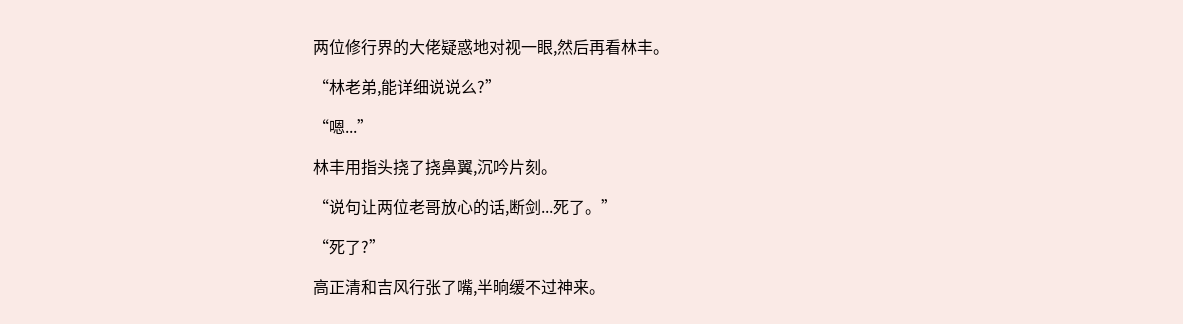两位修行界的大佬疑惑地对视一眼,然后再看林丰。

“林老弟,能详细说说么?”

“嗯...”

林丰用指头挠了挠鼻翼,沉吟片刻。

“说句让两位老哥放心的话,断剑...死了。”

“死了?”

高正清和吉风行张了嘴,半晌缓不过神来。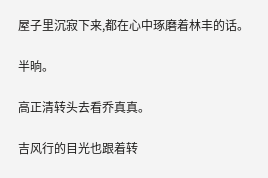屋子里沉寂下来,都在心中琢磨着林丰的话。

半晌。

高正清转头去看乔真真。

吉风行的目光也跟着转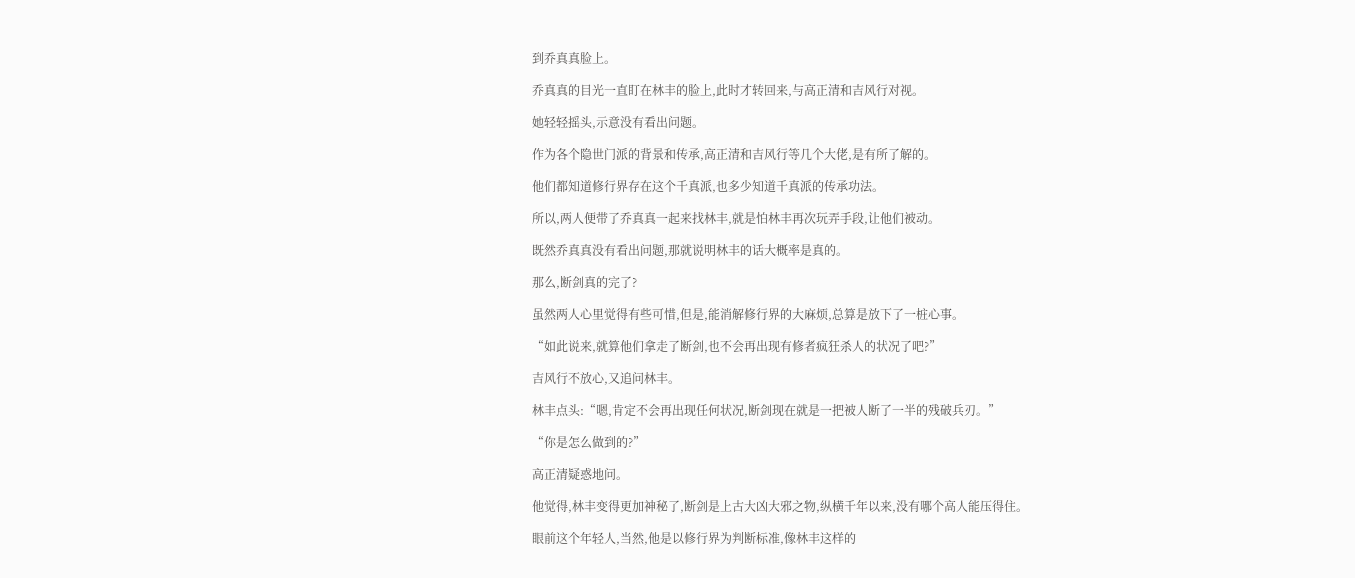到乔真真脸上。

乔真真的目光一直盯在林丰的脸上,此时才转回来,与高正清和吉风行对视。

她轻轻摇头,示意没有看出问题。

作为各个隐世门派的背景和传承,高正清和吉风行等几个大佬,是有所了解的。

他们都知道修行界存在这个千真派,也多少知道千真派的传承功法。

所以,两人便带了乔真真一起来找林丰,就是怕林丰再次玩弄手段,让他们被动。

既然乔真真没有看出问题,那就说明林丰的话大概率是真的。

那么,断剑真的完了?

虽然两人心里觉得有些可惜,但是,能消解修行界的大麻烦,总算是放下了一桩心事。

“如此说来,就算他们拿走了断剑,也不会再出现有修者疯狂杀人的状况了吧?”

吉风行不放心,又追问林丰。

林丰点头:“嗯,肯定不会再出现任何状况,断剑现在就是一把被人断了一半的残破兵刃。”

“你是怎么做到的?”

高正清疑惑地问。

他觉得,林丰变得更加神秘了,断剑是上古大凶大邪之物,纵横千年以来,没有哪个高人能压得住。

眼前这个年轻人,当然,他是以修行界为判断标准,像林丰这样的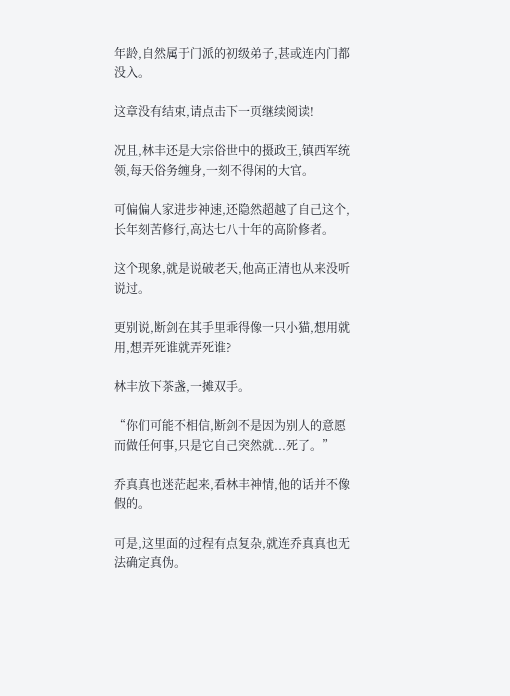年龄,自然属于门派的初级弟子,甚或连内门都没入。

这章没有结束,请点击下一页继续阅读!

况且,林丰还是大宗俗世中的摄政王,镇西军统领,每天俗务缠身,一刻不得闲的大官。

可偏偏人家进步神速,还隐然超越了自己这个,长年刻苦修行,高达七八十年的高阶修者。

这个现象,就是说破老天,他高正清也从来没听说过。

更别说,断剑在其手里乖得像一只小猫,想用就用,想弄死谁就弄死谁?

林丰放下茶盏,一摊双手。

“你们可能不相信,断剑不是因为别人的意愿而做任何事,只是它自己突然就...死了。”

乔真真也迷茫起来,看林丰神情,他的话并不像假的。

可是,这里面的过程有点复杂,就连乔真真也无法确定真伪。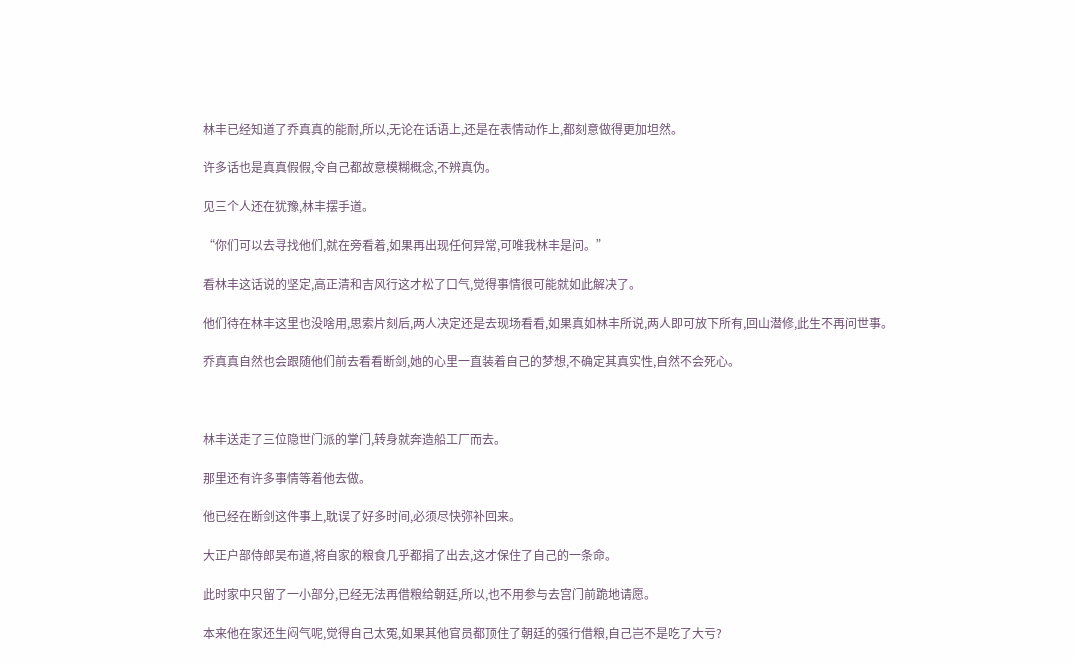林丰已经知道了乔真真的能耐,所以,无论在话语上,还是在表情动作上,都刻意做得更加坦然。

许多话也是真真假假,令自己都故意模糊概念,不辨真伪。

见三个人还在犹豫,林丰摆手道。

“你们可以去寻找他们,就在旁看着,如果再出现任何异常,可唯我林丰是问。”

看林丰这话说的坚定,高正清和吉风行这才松了口气,觉得事情很可能就如此解决了。

他们待在林丰这里也没啥用,思索片刻后,两人决定还是去现场看看,如果真如林丰所说,两人即可放下所有,回山潜修,此生不再问世事。

乔真真自然也会跟随他们前去看看断剑,她的心里一直装着自己的梦想,不确定其真实性,自然不会死心。



林丰送走了三位隐世门派的掌门,转身就奔造船工厂而去。

那里还有许多事情等着他去做。

他已经在断剑这件事上,耽误了好多时间,必须尽快弥补回来。

大正户部侍郎吴布道,将自家的粮食几乎都捐了出去,这才保住了自己的一条命。

此时家中只留了一小部分,已经无法再借粮给朝廷,所以,也不用参与去宫门前跪地请愿。

本来他在家还生闷气呢,觉得自己太冤,如果其他官员都顶住了朝廷的强行借粮,自己岂不是吃了大亏?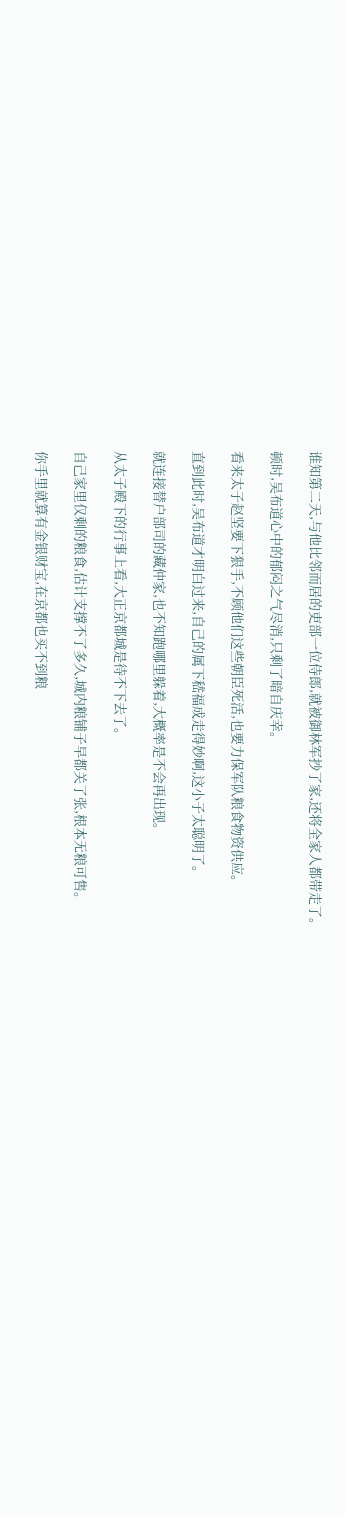谁知第二天,与他比邻而居的吏部一位侍郎,就被御林军抄了家,还将全家人都带走了。

顿时,吴布道心中的郁闷之气尽消,只剩了暗自庆幸。

看来太子赵坚要下狠手,不顾他们这些朝臣死活,也要力保军队粮食物资供应。

直到此时,吴布道才明白过来,自己的属下嵇福成走得妙啊,这小子太聪明了。

就连接替户部司的藏仲家,也不知跑哪里躲着,大概率是不会再出现。

从太子殿下的行事上看,大正京都城是待不下去了。

自己家里仅剩的粮食,估计支撑不了多久,城内粮铺子早都关了张,根本无粮可售。

你手里就算有金银财宝,在京都也买不到粮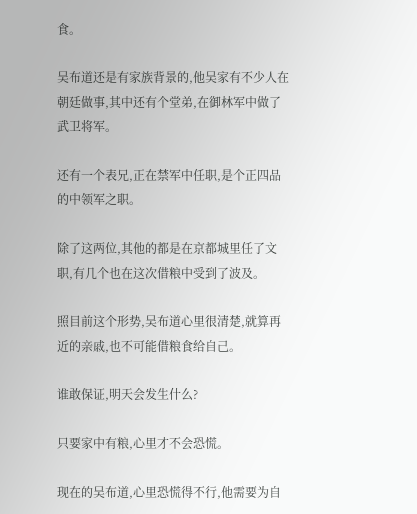食。

吴布道还是有家族背景的,他吴家有不少人在朝廷做事,其中还有个堂弟,在御林军中做了武卫将军。

还有一个表兄,正在禁军中任职,是个正四品的中领军之职。

除了这两位,其他的都是在京都城里任了文职,有几个也在这次借粮中受到了波及。

照目前这个形势,吴布道心里很清楚,就算再近的亲戚,也不可能借粮食给自己。

谁敢保证,明天会发生什么?

只要家中有粮,心里才不会恐慌。

现在的吴布道,心里恐慌得不行,他需要为自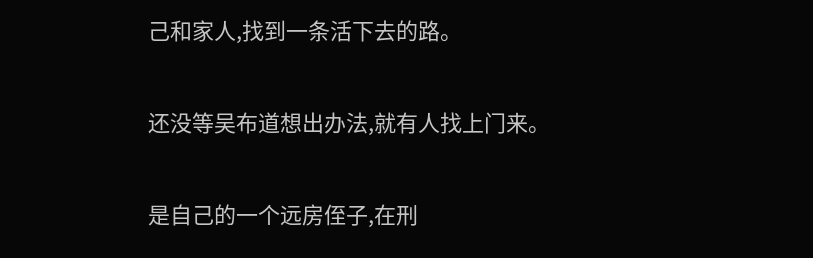己和家人,找到一条活下去的路。

还没等吴布道想出办法,就有人找上门来。

是自己的一个远房侄子,在刑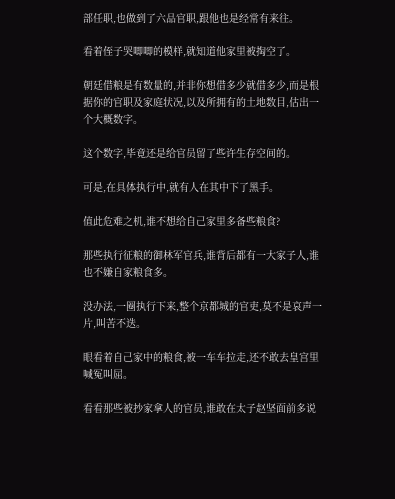部任职,也做到了六品官职,跟他也是经常有来往。

看着侄子哭唧唧的模样,就知道他家里被掏空了。

朝廷借粮是有数量的,并非你想借多少就借多少,而是根据你的官职及家庭状况,以及所拥有的土地数目,估出一个大概数字。

这个数字,毕竟还是给官员留了些许生存空间的。

可是,在具体执行中,就有人在其中下了黑手。

值此危难之机,谁不想给自己家里多备些粮食?

那些执行征粮的御林军官兵,谁背后都有一大家子人,谁也不嫌自家粮食多。

没办法,一圈执行下来,整个京都城的官吏,莫不是哀声一片,叫苦不迭。

眼看着自己家中的粮食,被一车车拉走,还不敢去皇宫里喊冤叫屈。

看看那些被抄家拿人的官员,谁敢在太子赵坚面前多说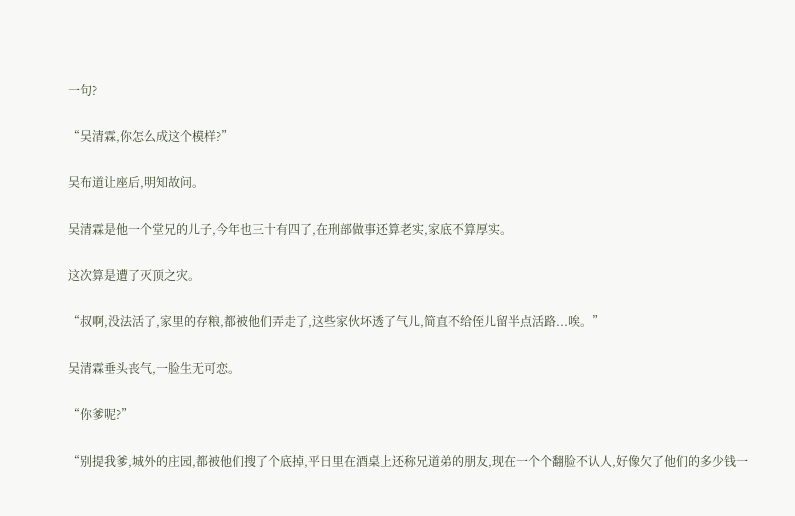一句?

“吴清霖,你怎么成这个模样?”

吴布道让座后,明知故问。

吴清霖是他一个堂兄的儿子,今年也三十有四了,在刑部做事还算老实,家底不算厚实。

这次算是遭了灭顶之灾。

“叔啊,没法活了,家里的存粮,都被他们弄走了,这些家伙坏透了气儿,简直不给侄儿留半点活路...唉。”

吴清霖垂头丧气,一脸生无可恋。

“你爹呢?”

“别提我爹,城外的庄园,都被他们搜了个底掉,平日里在酒桌上还称兄道弟的朋友,现在一个个翻脸不认人,好像欠了他们的多少钱一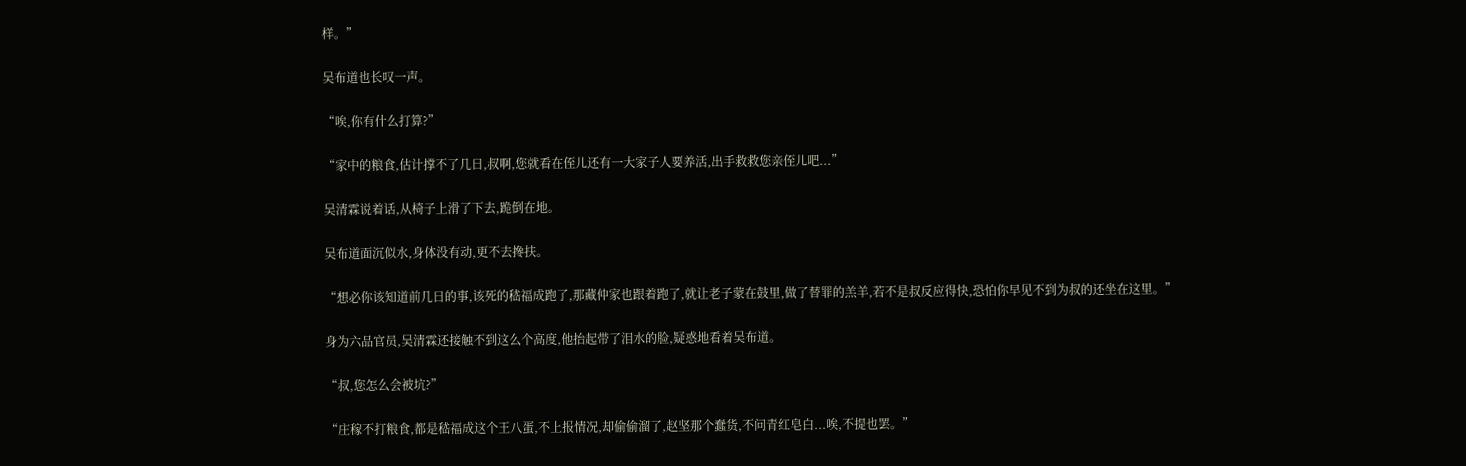样。”

吴布道也长叹一声。

“唉,你有什么打算?”

“家中的粮食,估计撑不了几日,叔啊,您就看在侄儿还有一大家子人要养活,出手救救您亲侄儿吧...”

吴清霖说着话,从椅子上滑了下去,跪倒在地。

吴布道面沉似水,身体没有动,更不去搀扶。

“想必你该知道前几日的事,该死的嵇福成跑了,那藏仲家也跟着跑了,就让老子蒙在鼓里,做了替罪的羔羊,若不是叔反应得快,恐怕你早见不到为叔的还坐在这里。”

身为六品官员,吴清霖还接触不到这么个高度,他抬起带了泪水的脸,疑惑地看着吴布道。

“叔,您怎么会被坑?”

“庄稼不打粮食,都是嵇福成这个王八蛋,不上报情况,却偷偷溜了,赵坚那个蠢货,不问青红皂白...唉,不提也罢。”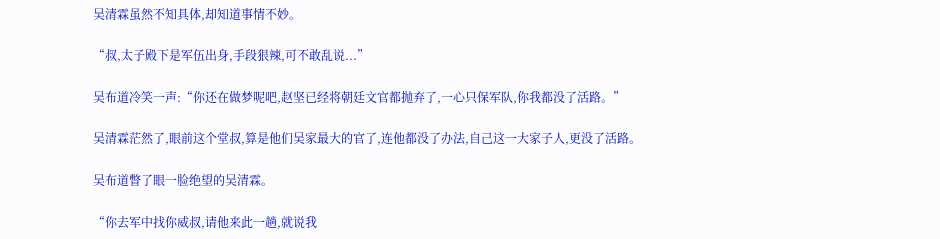吴清霖虽然不知具体,却知道事情不妙。

“叔,太子殿下是军伍出身,手段狠辣,可不敢乱说...”

吴布道冷笑一声:“你还在做梦呢吧,赵坚已经将朝廷文官都抛弃了,一心只保军队,你我都没了活路。”

吴清霖茫然了,眼前这个堂叔,算是他们吴家最大的官了,连他都没了办法,自己这一大家子人,更没了活路。

吴布道瞥了眼一脸绝望的吴清霖。

“你去军中找你威叔,请他来此一趟,就说我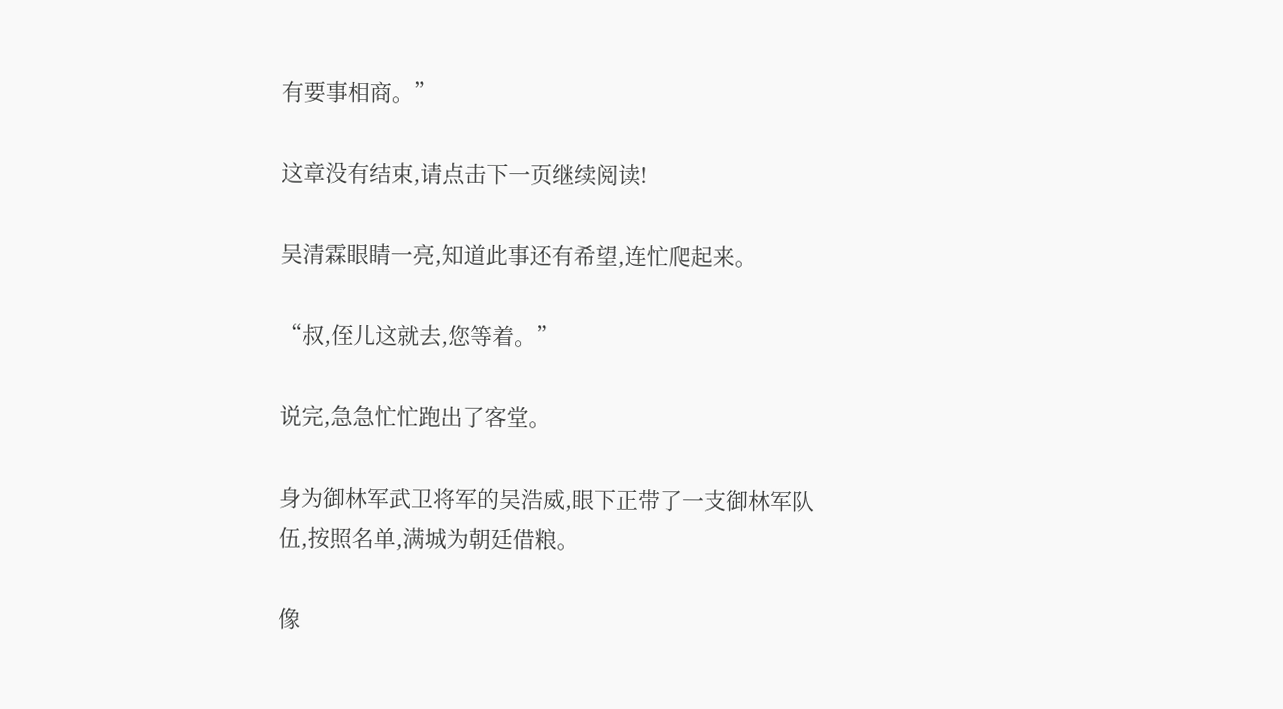有要事相商。”

这章没有结束,请点击下一页继续阅读!

吴清霖眼睛一亮,知道此事还有希望,连忙爬起来。

“叔,侄儿这就去,您等着。”

说完,急急忙忙跑出了客堂。

身为御林军武卫将军的吴浩威,眼下正带了一支御林军队伍,按照名单,满城为朝廷借粮。

像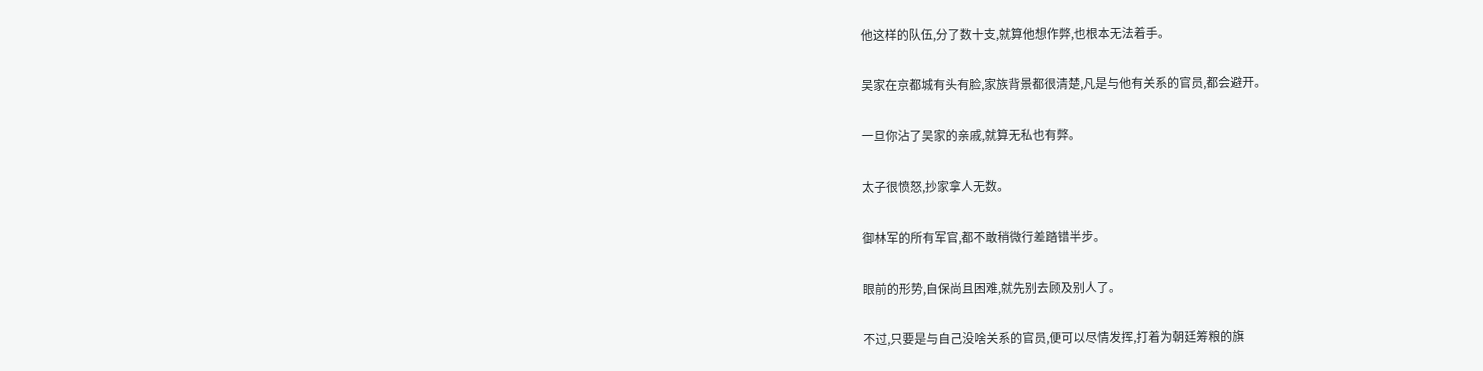他这样的队伍,分了数十支,就算他想作弊,也根本无法着手。

吴家在京都城有头有脸,家族背景都很清楚,凡是与他有关系的官员,都会避开。

一旦你沾了吴家的亲戚,就算无私也有弊。

太子很愤怒,抄家拿人无数。

御林军的所有军官,都不敢稍微行差踏错半步。

眼前的形势,自保尚且困难,就先别去顾及别人了。

不过,只要是与自己没啥关系的官员,便可以尽情发挥,打着为朝廷筹粮的旗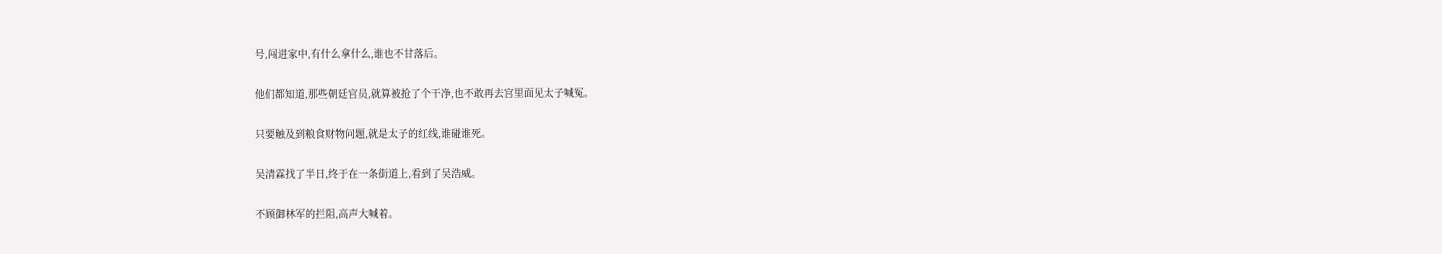号,闯进家中,有什么拿什么,谁也不甘落后。

他们都知道,那些朝廷官员,就算被抢了个干净,也不敢再去宫里面见太子喊冤。

只要触及到粮食财物问题,就是太子的红线,谁碰谁死。

吴清霖找了半日,终于在一条街道上,看到了吴浩威。

不顾御林军的拦阻,高声大喊着。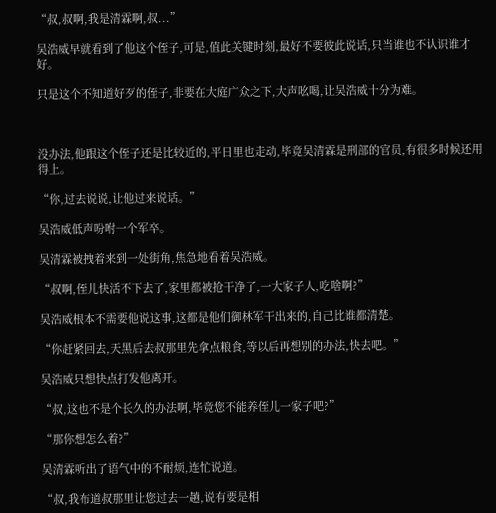“叔,叔啊,我是清霖啊,叔...”

吴浩威早就看到了他这个侄子,可是,值此关键时刻,最好不要彼此说话,只当谁也不认识谁才好。

只是这个不知道好歹的侄子,非要在大庭广众之下,大声吆喝,让吴浩威十分为难。



没办法,他跟这个侄子还是比较近的,平日里也走动,毕竟吴清霖是刑部的官员,有很多时候还用得上。

“你,过去说说,让他过来说话。”

吴浩威低声吩咐一个军卒。

吴清霖被拽着来到一处街角,焦急地看着吴浩威。

“叔啊,侄儿快活不下去了,家里都被抢干净了,一大家子人,吃啥啊?”

吴浩威根本不需要他说这事,这都是他们御林军干出来的,自己比谁都清楚。

“你赶紧回去,天黑后去叔那里先拿点粮食,等以后再想别的办法,快去吧。”

吴浩威只想快点打发他离开。

“叔,这也不是个长久的办法啊,毕竟您不能养侄儿一家子吧?”

“那你想怎么着?”

吴清霖听出了语气中的不耐烦,连忙说道。

“叔,我布道叔那里让您过去一趟,说有要是相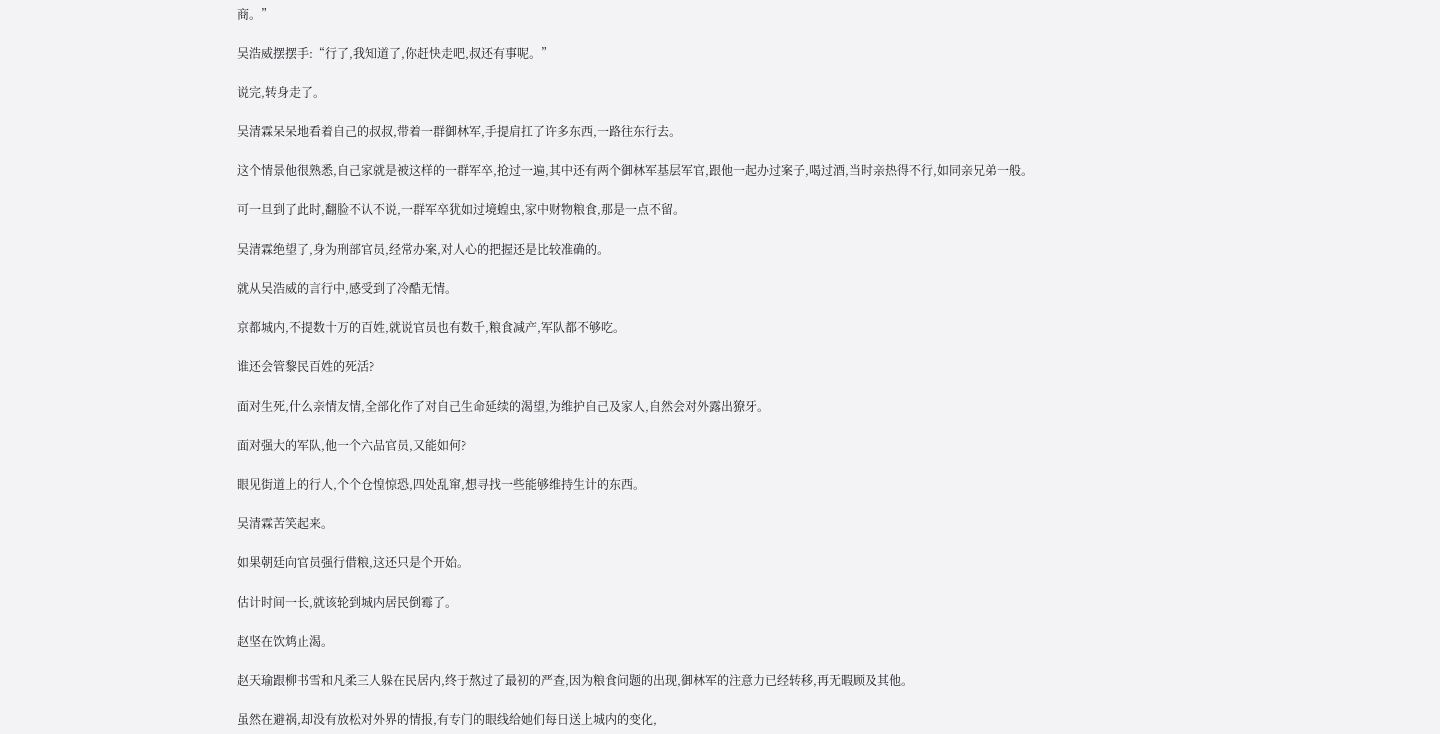商。”

吴浩威摆摆手:“行了,我知道了,你赶快走吧,叔还有事呢。”

说完,转身走了。

吴清霖呆呆地看着自己的叔叔,带着一群御林军,手提肩扛了许多东西,一路往东行去。

这个情景他很熟悉,自己家就是被这样的一群军卒,抢过一遍,其中还有两个御林军基层军官,跟他一起办过案子,喝过酒,当时亲热得不行,如同亲兄弟一般。

可一旦到了此时,翻脸不认不说,一群军卒犹如过境蝗虫,家中财物粮食,那是一点不留。

吴清霖绝望了,身为刑部官员,经常办案,对人心的把握还是比较准确的。

就从吴浩威的言行中,感受到了冷酷无情。

京都城内,不提数十万的百姓,就说官员也有数千,粮食减产,军队都不够吃。

谁还会管黎民百姓的死活?

面对生死,什么亲情友情,全部化作了对自己生命延续的渴望,为维护自己及家人,自然会对外露出獠牙。

面对强大的军队,他一个六品官员,又能如何?

眼见街道上的行人,个个仓惶惊恐,四处乱窜,想寻找一些能够维持生计的东西。

吴清霖苦笑起来。

如果朝廷向官员强行借粮,这还只是个开始。

估计时间一长,就该轮到城内居民倒霉了。

赵坚在饮鸩止渴。

赵天瑜跟柳书雪和凡柔三人躲在民居内,终于熬过了最初的严查,因为粮食问题的出现,御林军的注意力已经转移,再无暇顾及其他。

虽然在避祸,却没有放松对外界的情报,有专门的眼线给她们每日送上城内的变化,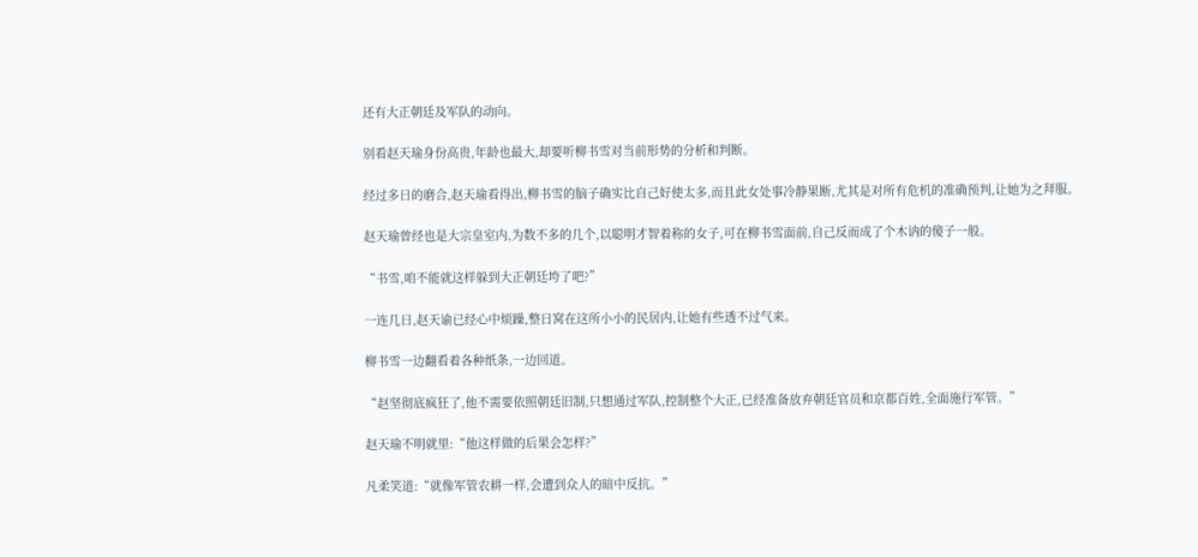还有大正朝廷及军队的动向。

别看赵天瑜身份高贵,年龄也最大,却要听柳书雪对当前形势的分析和判断。

经过多日的磨合,赵天瑜看得出,柳书雪的脑子确实比自己好使太多,而且此女处事冷静果断,尤其是对所有危机的准确预判,让她为之拜服。

赵天瑜曾经也是大宗皇室内,为数不多的几个,以聪明才智着称的女子,可在柳书雪面前,自己反而成了个木讷的傻子一般。

“书雪,咱不能就这样躲到大正朝廷垮了吧?”

一连几日,赵天谕已经心中烦躁,整日窝在这所小小的民居内,让她有些透不过气来。

柳书雪一边翻看着各种纸条,一边回道。

“赵坚彻底疯狂了,他不需要依照朝廷旧制,只想通过军队,控制整个大正,已经准备放弃朝廷官员和京都百姓,全面施行军管。”

赵天瑜不明就里:“他这样做的后果会怎样?”

凡柔笑道:“就像军管农耕一样,会遭到众人的暗中反抗。”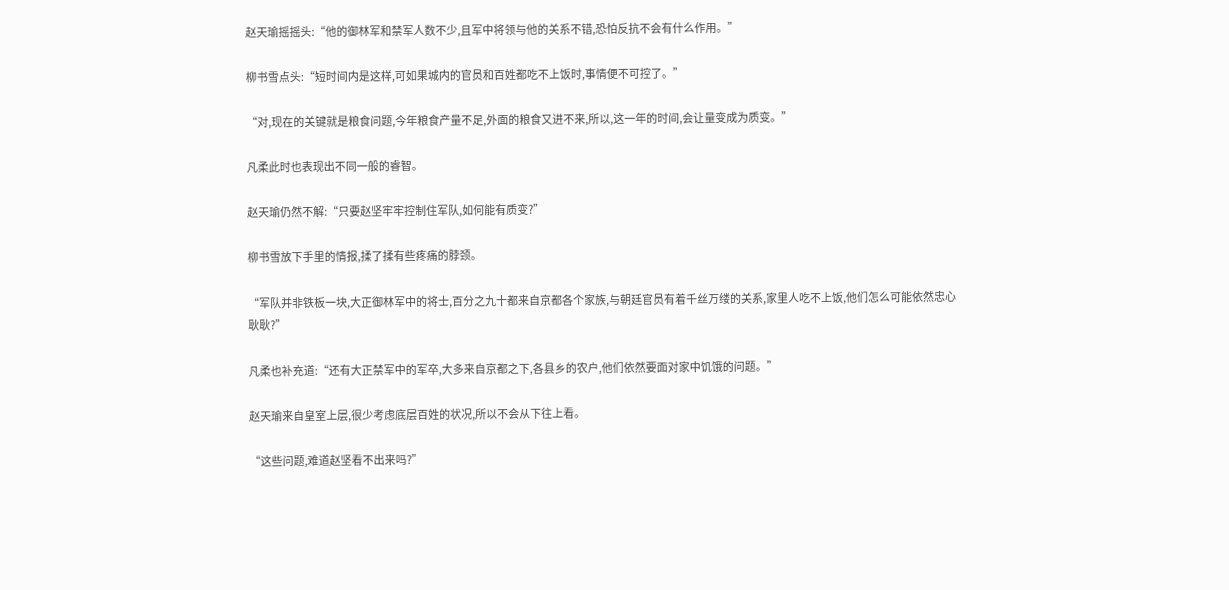赵天瑜摇摇头:“他的御林军和禁军人数不少,且军中将领与他的关系不错,恐怕反抗不会有什么作用。”

柳书雪点头:“短时间内是这样,可如果城内的官员和百姓都吃不上饭时,事情便不可控了。”

“对,现在的关键就是粮食问题,今年粮食产量不足,外面的粮食又进不来,所以,这一年的时间,会让量变成为质变。”

凡柔此时也表现出不同一般的睿智。

赵天瑜仍然不解:“只要赵坚牢牢控制住军队,如何能有质变?”

柳书雪放下手里的情报,揉了揉有些疼痛的脖颈。

“军队并非铁板一块,大正御林军中的将士,百分之九十都来自京都各个家族,与朝廷官员有着千丝万缕的关系,家里人吃不上饭,他们怎么可能依然忠心耿耿?”

凡柔也补充道:“还有大正禁军中的军卒,大多来自京都之下,各县乡的农户,他们依然要面对家中饥饿的问题。”

赵天瑜来自皇室上层,很少考虑底层百姓的状况,所以不会从下往上看。

“这些问题,难道赵坚看不出来吗?”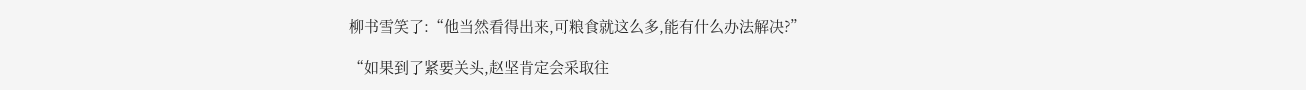柳书雪笑了:“他当然看得出来,可粮食就这么多,能有什么办法解决?”

“如果到了紧要关头,赵坚肯定会采取往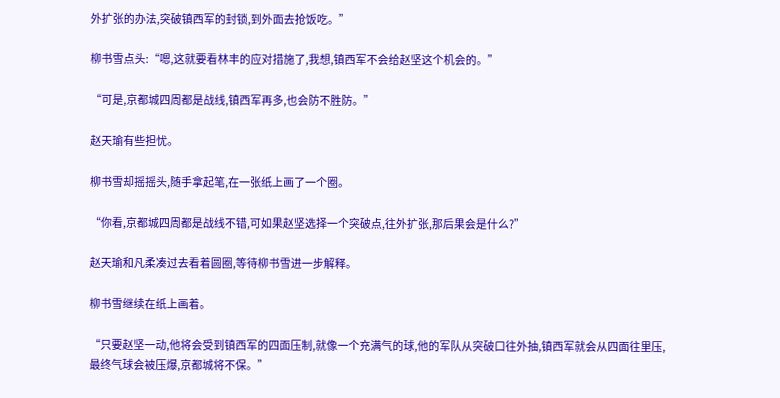外扩张的办法,突破镇西军的封锁,到外面去抢饭吃。”

柳书雪点头:“嗯,这就要看林丰的应对措施了,我想,镇西军不会给赵坚这个机会的。”

“可是,京都城四周都是战线,镇西军再多,也会防不胜防。”

赵天瑜有些担忧。

柳书雪却摇摇头,随手拿起笔,在一张纸上画了一个圈。

“你看,京都城四周都是战线不错,可如果赵坚选择一个突破点,往外扩张,那后果会是什么?”

赵天瑜和凡柔凑过去看着圆圈,等待柳书雪进一步解释。

柳书雪继续在纸上画着。

“只要赵坚一动,他将会受到镇西军的四面压制,就像一个充满气的球,他的军队从突破口往外抽,镇西军就会从四面往里压,最终气球会被压爆,京都城将不保。”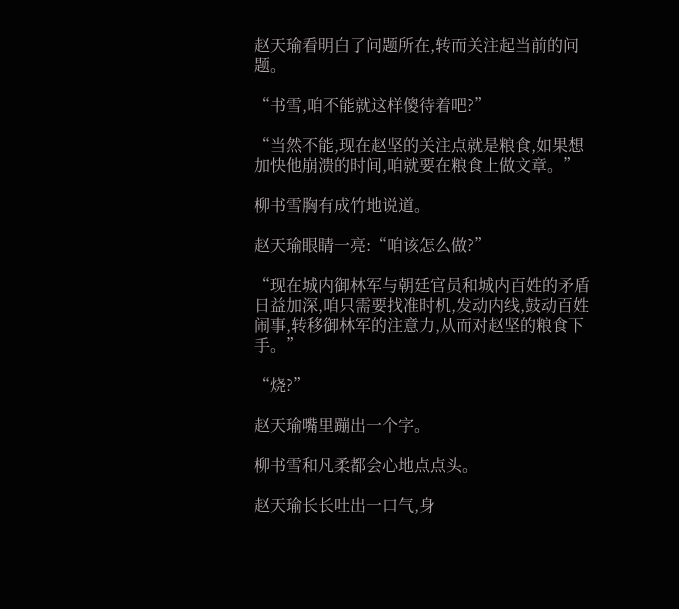赵天瑜看明白了问题所在,转而关注起当前的问题。

“书雪,咱不能就这样傻待着吧?”

“当然不能,现在赵坚的关注点就是粮食,如果想加快他崩溃的时间,咱就要在粮食上做文章。”

柳书雪胸有成竹地说道。

赵天瑜眼睛一亮:“咱该怎么做?”

“现在城内御林军与朝廷官员和城内百姓的矛盾日益加深,咱只需要找准时机,发动内线,鼓动百姓闹事,转移御林军的注意力,从而对赵坚的粮食下手。”

“烧?”

赵天瑜嘴里蹦出一个字。

柳书雪和凡柔都会心地点点头。

赵天瑜长长吐出一口气,身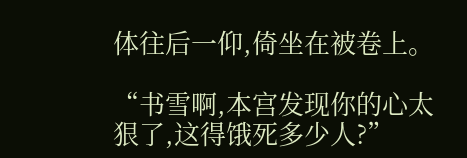体往后一仰,倚坐在被卷上。

“书雪啊,本宫发现你的心太狠了,这得饿死多少人?”